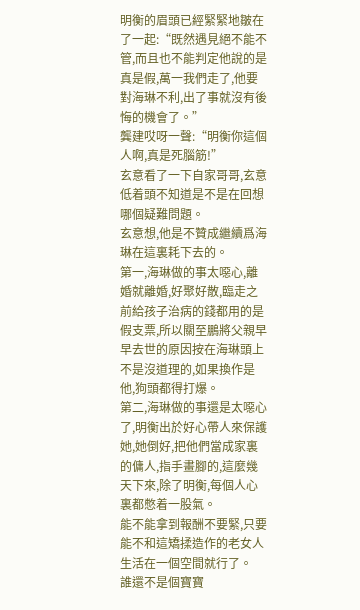明衡的眉頭已經緊緊地皺在了一起:“既然遇見絕不能不管,而且也不能判定他說的是真是假,萬一我們走了,他要對海琳不利,出了事就沒有後悔的機會了。”
龔建哎呀一聲:“明衡你這個人啊,真是死腦筋!”
玄意看了一下自家哥哥,玄意低着頭不知道是不是在回想哪個疑難問題。
玄意想,他是不贊成繼續爲海琳在這裏耗下去的。
第一,海琳做的事太噁心,離婚就離婚,好聚好散,臨走之前給孩子治病的錢都用的是假支票,所以關至鵬將父親早早去世的原因按在海琳頭上不是沒道理的,如果換作是他,狗頭都得打爆。
第二,海琳做的事還是太噁心了,明衡出於好心帶人來保護她,她倒好,把他們當成家裏的傭人,指手畫腳的,這麼幾天下來,除了明衡,每個人心裏都憋着一股氣。
能不能拿到報酬不要緊,只要能不和這矯揉造作的老女人生活在一個空間就行了。
誰還不是個寶寶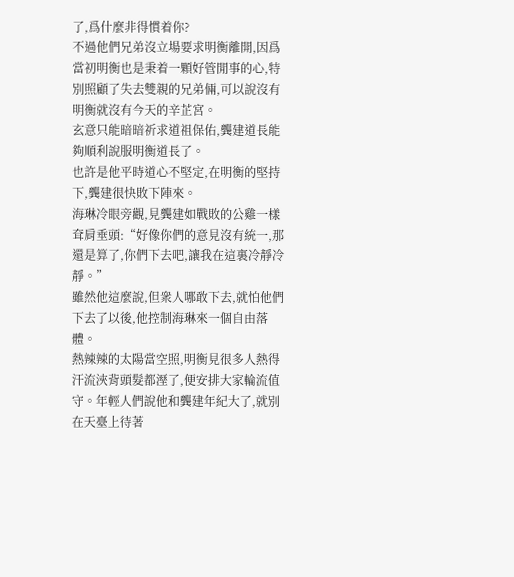了,爲什麼非得慣着你?
不過他們兄弟沒立場要求明衡離開,因爲當初明衡也是秉着一顆好管閒事的心,特別照顧了失去雙親的兄弟倆,可以說沒有明衡就沒有今天的辛芷宮。
玄意只能暗暗祈求道祖保佑,龔建道長能夠順利說服明衡道長了。
也許是他平時道心不堅定,在明衡的堅持下,龔建很快敗下陣來。
海琳冷眼旁觀,見龔建如戰敗的公雞一樣耷肩垂頭:“好像你們的意見沒有統一,那還是算了,你們下去吧,讓我在這裏冷靜冷靜。”
雖然他這麼說,但衆人哪敢下去,就怕他們下去了以後,他控制海琳來一個自由落體。
熱辣辣的太陽當空照,明衡見很多人熱得汗流浹背頭髮都溼了,便安排大家輪流值守。年輕人們說他和龔建年紀大了,就別在天臺上待著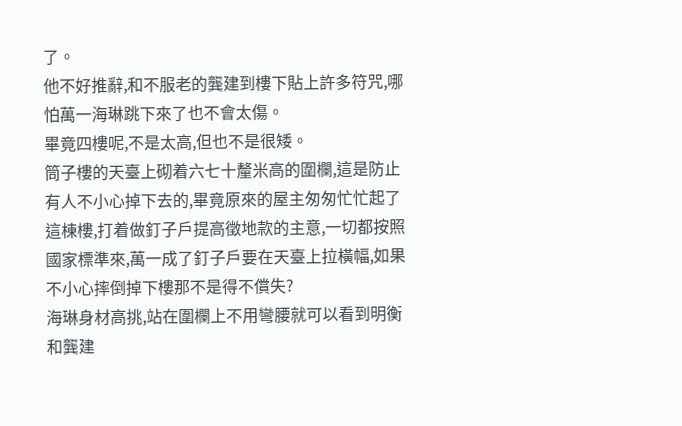了。
他不好推辭,和不服老的龔建到樓下貼上許多符咒,哪怕萬一海琳跳下來了也不會太傷。
畢竟四樓呢,不是太高,但也不是很矮。
筒子樓的天臺上砌着六七十釐米高的圍欄,這是防止有人不小心掉下去的,畢竟原來的屋主匆匆忙忙起了這棟樓,打着做釘子戶提高徵地款的主意,一切都按照國家標準來,萬一成了釘子戶要在天臺上拉橫幅,如果不小心摔倒掉下樓那不是得不償失?
海琳身材高挑,站在圍欄上不用彎腰就可以看到明衡和龔建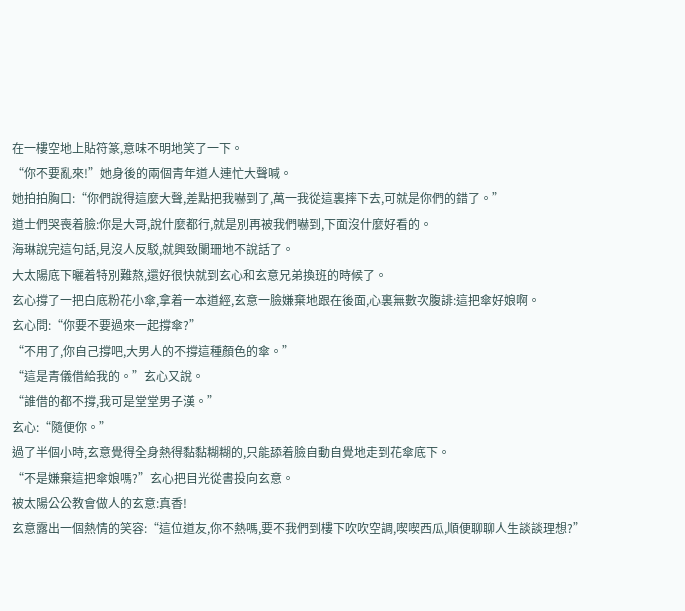在一樓空地上貼符篆,意味不明地笑了一下。
“你不要亂來!”她身後的兩個青年道人連忙大聲喊。
她拍拍胸口:“你們說得這麼大聲,差點把我嚇到了,萬一我從這裏摔下去,可就是你們的錯了。”
道士們哭喪着臉:你是大哥,說什麼都行,就是別再被我們嚇到,下面沒什麼好看的。
海琳說完這句話,見沒人反駁,就興致闌珊地不說話了。
大太陽底下曬着特別難熬,還好很快就到玄心和玄意兄弟換班的時候了。
玄心撐了一把白底粉花小傘,拿着一本道經,玄意一臉嫌棄地跟在後面,心裏無數次腹誹:這把傘好娘啊。
玄心問:“你要不要過來一起撐傘?”
“不用了,你自己撐吧,大男人的不撐這種顏色的傘。”
“這是青儀借給我的。”玄心又說。
“誰借的都不撐,我可是堂堂男子漢。”
玄心:“隨便你。”
過了半個小時,玄意覺得全身熱得黏黏糊糊的,只能舔着臉自動自覺地走到花傘底下。
“不是嫌棄這把傘娘嗎?”玄心把目光從書投向玄意。
被太陽公公教會做人的玄意:真香!
玄意露出一個熱情的笑容:“這位道友,你不熱嗎,要不我們到樓下吹吹空調,喫喫西瓜,順便聊聊人生談談理想?”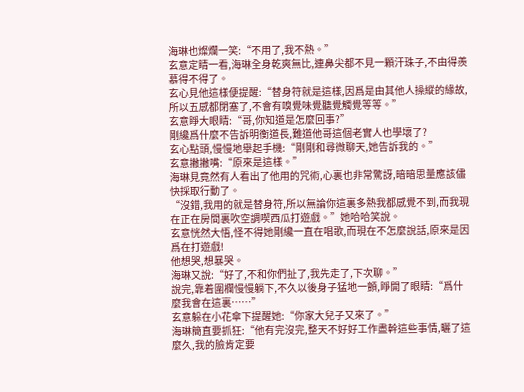海琳也燦爛一笑:“不用了,我不熱。”
玄意定睛一看,海琳全身乾爽無比,連鼻尖都不見一顆汗珠子,不由得羨慕得不得了。
玄心見他這樣便提醒:“替身符就是這樣,因爲是由其他人操縱的緣故,所以五感都閉塞了,不會有嗅覺味覺聽覺觸覺等等。”
玄意睜大眼睛:“哥,你知道是怎麼回事?”
剛纔爲什麼不告訴明衡道長,難道他哥這個老實人也學壞了?
玄心點頭,慢慢地舉起手機:“剛剛和尋微聊天,她告訴我的。”
玄意撇撇嘴:“原來是這樣。”
海琳見竟然有人看出了他用的咒術,心裏也非常驚訝,暗暗思量應該儘快採取行動了。
“沒錯,我用的就是替身符,所以無論你這裏多熱我都感覺不到,而我現在正在房間裏吹空調喫西瓜打遊戲。”她哈哈笑說。
玄意恍然大悟,怪不得她剛纔一直在唱歌,而現在不怎麼說話,原來是因爲在打遊戲!
他想哭,想暴哭。
海琳又說:“好了,不和你們扯了,我先走了,下次聊。”
說完,靠着圍欄慢慢躺下,不久以後身子猛地一顫,睜開了眼睛:“爲什麼我會在這裏……”
玄意躲在小花傘下提醒她:“你家大兒子又來了。”
海琳簡直要抓狂:“他有完沒完,整天不好好工作盡幹這些事情,曬了這麼久,我的臉肯定要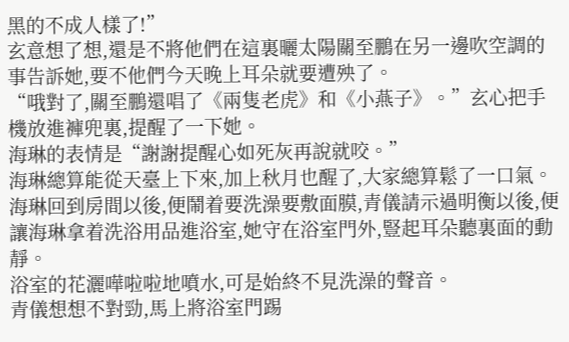黑的不成人樣了!”
玄意想了想,還是不將他們在這裏曬太陽關至鵬在另一邊吹空調的事告訴她,要不他們今天晚上耳朵就要遭殃了。
“哦對了,關至鵬還唱了《兩隻老虎》和《小燕子》。”玄心把手機放進褲兜裏,提醒了一下她。
海琳的表情是“謝謝提醒心如死灰再說就咬。”
海琳總算能從天臺上下來,加上秋月也醒了,大家總算鬆了一口氣。
海琳回到房間以後,便鬧着要洗澡要敷面膜,青儀請示過明衡以後,便讓海琳拿着洗浴用品進浴室,她守在浴室門外,豎起耳朵聽裏面的動靜。
浴室的花灑嘩啦啦地噴水,可是始終不見洗澡的聲音。
青儀想想不對勁,馬上將浴室門踢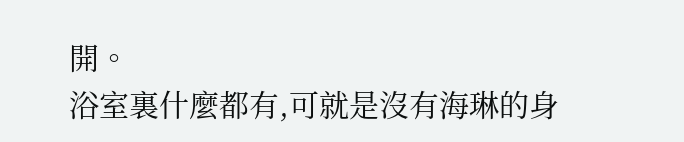開。
浴室裏什麼都有,可就是沒有海琳的身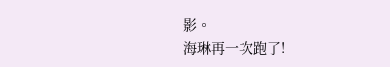影。
海琳再一次跑了!